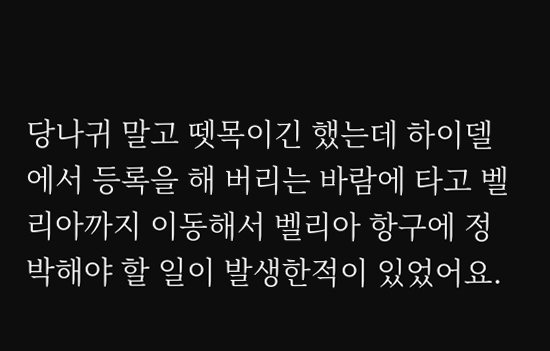당나귀 말고 뗏목이긴 했는데 하이델에서 등록을 해 버리는 바람에 타고 벨리아까지 이동해서 벨리아 항구에 정박해야 할 일이 발생한적이 있었어요.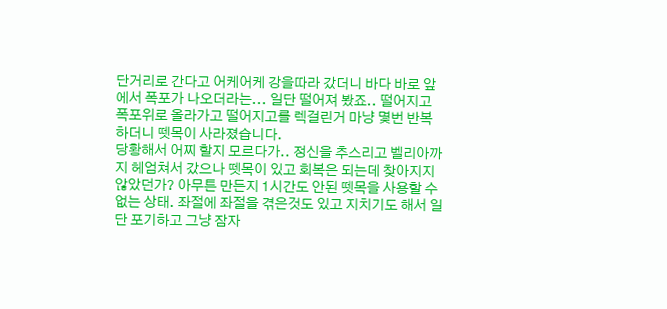단거리로 간다고 어케어케 강을따라 갔더니 바다 바로 앞에서 폭포가 나오더라는... 일단 떨어져 봤죠.. 떨어지고 폭포위로 올라가고 떨어지고를 렉걸린거 마냥 몇번 반복 하더니 뗏목이 사라졌습니다.
당황해서 어찌 할지 모르다가.. 정신을 추스리고 벨리아까지 헤엄쳐서 갔으나 뗏목이 있고 회복은 되는데 찾아지지 않았던가? 아무튼 만든지 1시간도 안된 뗏목을 사용할 수 없는 상태. 좌절에 좌절을 겪은것도 있고 지치기도 해서 일단 포기하고 그냥 잠자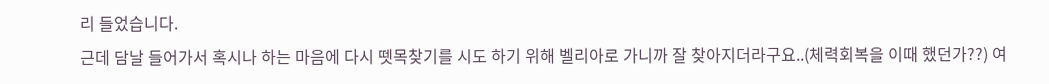리 들었습니다.
근데 담날 들어가서 혹시나 하는 마음에 다시 뗏목찾기를 시도 하기 위해 벨리아로 가니까 잘 찾아지더라구요..(체력회복을 이때 했던가??) 여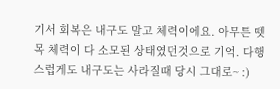기서 회복은 내구도 말고 체력이에요. 아무튼 뗏목 체력이 다 소모된 상태였던것으로 기억. 다행스럽게도 내구도는 사라질때 당시 그대로~ :)